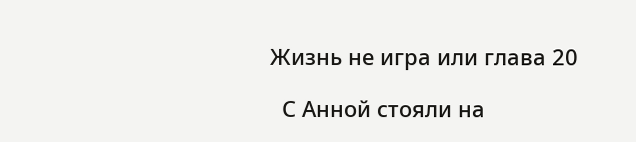Жизнь не игра или глава 20

  С Анной стояли на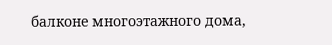балконе многоэтажного дома,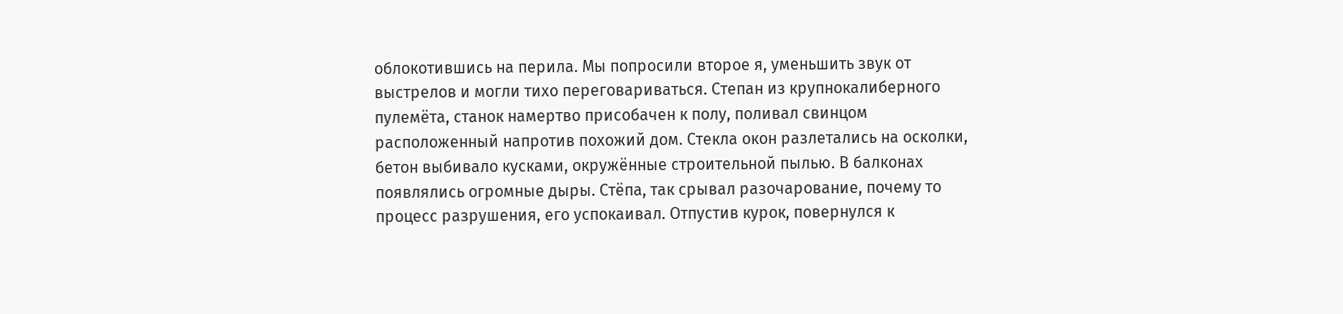облокотившись на перила. Мы попросили второе я, уменьшить звук от выстрелов и могли тихо переговариваться. Степан из крупнокалиберного пулемёта, станок намертво присобачен к полу, поливал свинцом расположенный напротив похожий дом. Стекла окон разлетались на осколки, бетон выбивало кусками, окружённые строительной пылью. В балконах появлялись огромные дыры. Стёпа, так срывал разочарование, почему то процесс разрушения, его успокаивал. Отпустив курок, повернулся к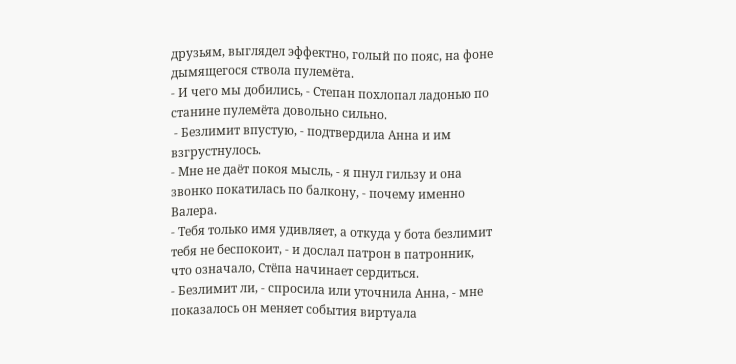друзьям, выглядел эффектно, голый по пояс, на фоне дымящегося ствола пулемёта.
- И чего мы добились, - Степан похлопал ладонью по станине пулемёта довольно сильно.
 - Безлимит впустую, - подтвердила Анна и им взгрустнулось.
- Мне не даёт покоя мысль, - я пнул гильзу и она звонко покатилась по балкону, - почему именно Валера.
- Тебя только имя удивляет, а откуда у бота безлимит тебя не беспокоит, - и дослал патрон в патронник, что означало, Стёпа начинает сердиться.
- Безлимит ли, - спросила или уточнила Анна, - мне показалось он меняет события виртуала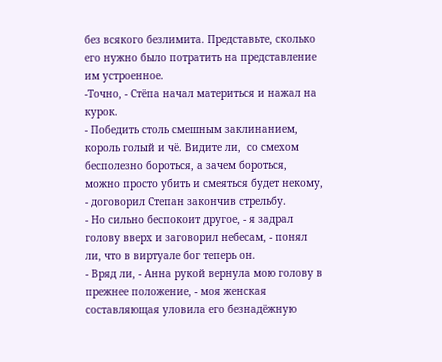без всякого безлимита. Представьте, сколько его нужно было потратить на представление им устроенное.
-Точно, - Стёпа начал материться и нажал на курок.
- Победить столь смешным заклинанием, король голый и чё. Видите ли,  со смехом бесполезно бороться, а зачем бороться, можно просто убить и смеяться будет некому, - договорил Степан закончив стрельбу.
- Но сильно беспокоит другое, - я задрал голову вверх и заговорил небесам, - понял ли, что в виртуале бог теперь он.
- Вряд ли, - Анна рукой вернула мою голову в прежнее положение, - моя женская составляющая уловила его безнадёжную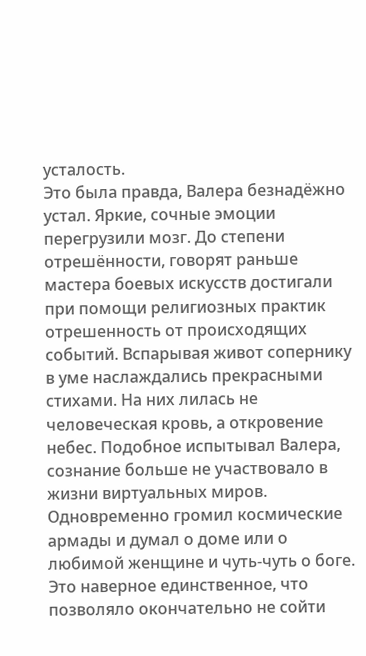усталость.
Это была правда, Валера безнадёжно устал. Яркие, сочные эмоции перегрузили мозг. До степени отрешённости, говорят раньше мастера боевых искусств достигали при помощи религиозных практик отрешенность от происходящих событий. Вспарывая живот сопернику в уме наслаждались прекрасными стихами. На них лилась не человеческая кровь, а откровение небес. Подобное испытывал Валера, сознание больше не участвовало в жизни виртуальных миров. Одновременно громил космические армады и думал о доме или о любимой женщине и чуть-чуть о боге. Это наверное единственное, что позволяло окончательно не сойти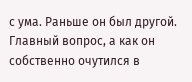с ума. Раньше он был другой. Главный вопрос, а как он собственно очутился в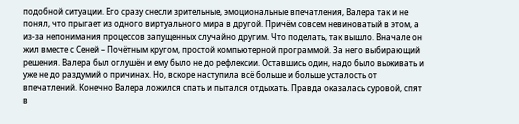подобной ситуации. Его сразу снесли зрительные, эмоциональные впечатления, Валера так и не понял, что прыгает из одного виртуального мира в другой. Причём совсем невиноватый в этом, а из-за непонимания процессов запущенных случайно другим. Что поделать, так вышло. Вначале он жил вместе с Сеней – Почётным кругом, простой компьютерной программой. За него выбирающий решения. Валера был оглушён и ему было не до рефлексии. Оставшись один, надо было выживать и уже не до раздумий о причинах. Но, вскоре наступила всё больше и больше усталость от впечатлений. Конечно Валера ложился спать и пытался отдыхать. Правда оказалась суровой, спят в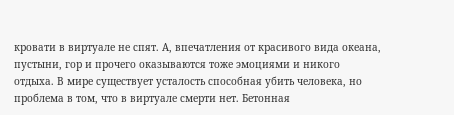кровати в виртуале не спят. А, впечатления от красивого вида океана, пустыни, гор и прочего оказываются тоже эмоциями и никого отдыха. В мире существует усталость способная убить человека, но проблема в том, что в виртуале смерти нет. Бетонная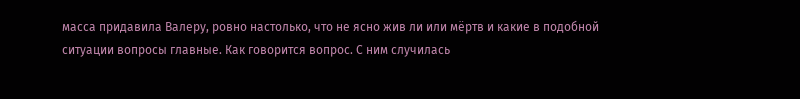масса придавила Валеру, ровно настолько, что не ясно жив ли или мёртв и какие в подобной ситуации вопросы главные. Как говорится вопрос. С ним случилась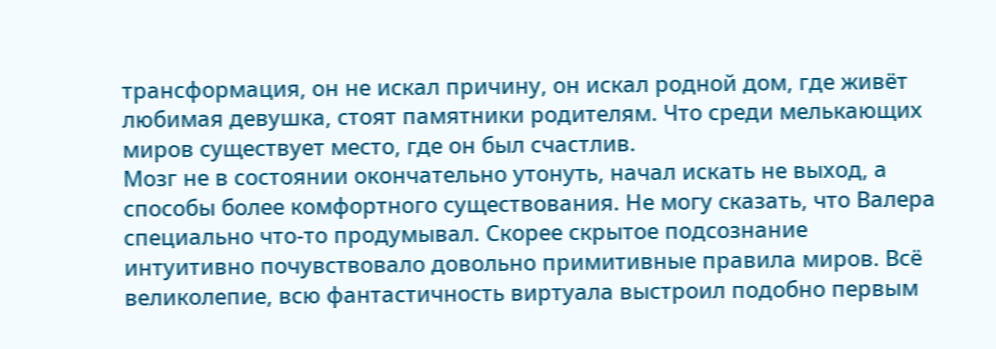трансформация, он не искал причину, он искал родной дом, где живёт любимая девушка, стоят памятники родителям. Что среди мелькающих миров существует место, где он был счастлив.
Мозг не в состоянии окончательно утонуть, начал искать не выход, а способы более комфортного существования. Не могу сказать, что Валера специально что-то продумывал. Скорее скрытое подсознание интуитивно почувствовало довольно примитивные правила миров. Всё великолепие, всю фантастичность виртуала выстроил подобно первым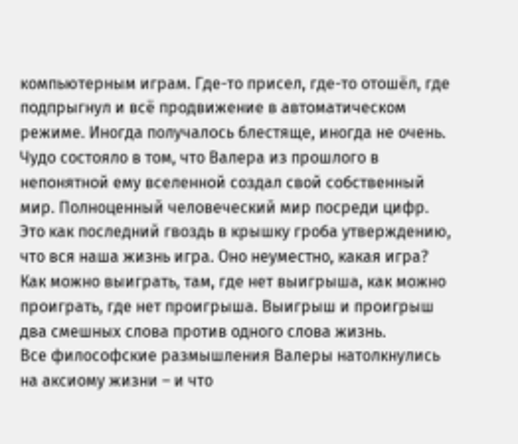компьютерным играм. Где-то присел, где-то отошёл, где подпрыгнул и всё продвижение в автоматическом режиме. Иногда получалось блестяще, иногда не очень. Чудо состояло в том, что Валера из прошлого в непонятной ему вселенной создал свой собственный мир. Полноценный человеческий мир посреди цифр. Это как последний гвоздь в крышку гроба утверждению, что вся наша жизнь игра. Оно неуместно, какая игра? Как можно выиграть, там, где нет выигрыша, как можно проиграть, где нет проигрыша. Выигрыш и проигрыш два смешных слова против одного слова жизнь.
Все философские размышления Валеры натолкнулись на аксиому жизни – и что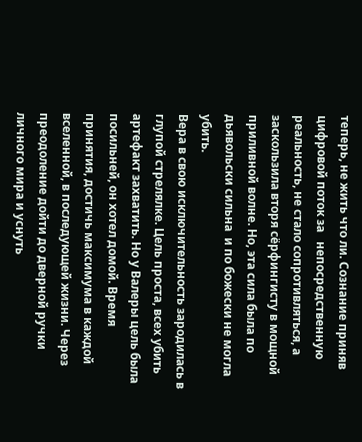теперь, не жить что ли. Сознание приняв цифровой поток за   непосредственную реальность, не стало сопротивляться, а заскользила вторя сёрфингисту в мощной приливной волне. Но, эта сила была по дьявольски сильна  и по божески не могла убить.
Вера в свою исключительность зародилась в глупой стрелялке. Цель проста, всех убить артефакт захватить. Но у Валеры цель была посильней, он хотел домой. Время принятия, достичь максимума в каждой вселенной, в последующей жизни. Через преодоление дойти до дверной ручки личного мира и уснуть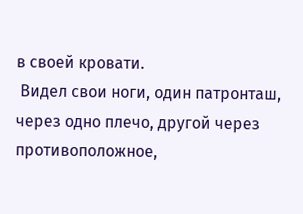в своей кровати.
 Видел свои ноги, один патронташ, через одно плечо, другой через противоположное,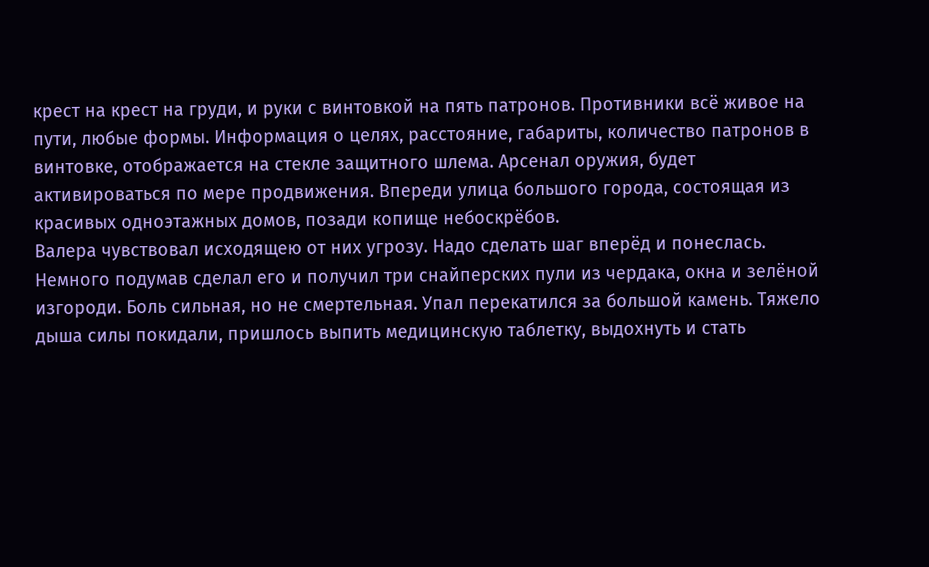крест на крест на груди, и руки с винтовкой на пять патронов. Противники всё живое на пути, любые формы. Информация о целях, расстояние, габариты, количество патронов в винтовке, отображается на стекле защитного шлема. Арсенал оружия, будет активироваться по мере продвижения. Впереди улица большого города, состоящая из красивых одноэтажных домов, позади копище небоскрёбов.
Валера чувствовал исходящею от них угрозу. Надо сделать шаг вперёд и понеслась. Немного подумав сделал его и получил три снайперских пули из чердака, окна и зелёной изгороди. Боль сильная, но не смертельная. Упал перекатился за большой камень. Тяжело дыша силы покидали, пришлось выпить медицинскую таблетку, выдохнуть и стать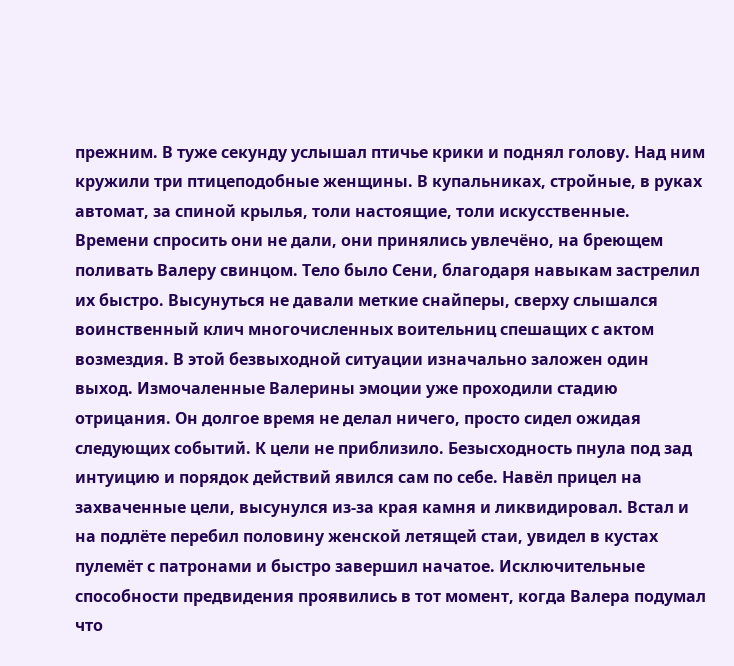прежним. В туже секунду услышал птичье крики и поднял голову. Над ним кружили три птицеподобные женщины. В купальниках, стройные, в руках автомат, за спиной крылья, толи настоящие, толи искусственные. Времени спросить они не дали, они принялись увлечёно, на бреющем поливать Валеру свинцом. Тело было Сени, благодаря навыкам застрелил их быстро. Высунуться не давали меткие снайперы, сверху слышался воинственный клич многочисленных воительниц спешащих с актом возмездия. В этой безвыходной ситуации изначально заложен один выход. Измочаленные Валерины эмоции уже проходили стадию отрицания. Он долгое время не делал ничего, просто сидел ожидая следующих событий. К цели не приблизило. Безысходность пнула под зад интуицию и порядок действий явился сам по себе. Навёл прицел на захваченные цели, высунулся из-за края камня и ликвидировал. Встал и на подлёте перебил половину женской летящей стаи, увидел в кустах пулемёт с патронами и быстро завершил начатое. Исключительные способности предвидения проявились в тот момент, когда Валера подумал что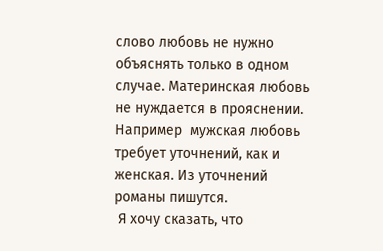слово любовь не нужно объяснять только в одном случае. Материнская любовь не нуждается в прояснении. Например  мужская любовь требует уточнений, как и женская. Из уточнений романы пишутся.
 Я хочу сказать, что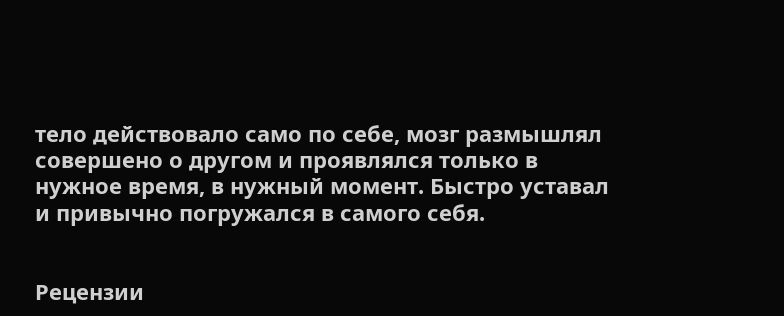тело действовало само по себе, мозг размышлял совершено о другом и проявлялся только в нужное время, в нужный момент. Быстро уставал и привычно погружался в самого себя.


Рецензии